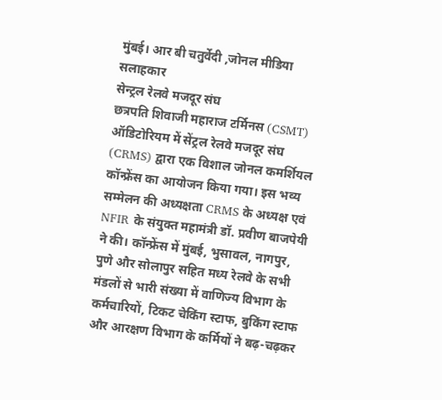मुंबई। आर बी चतुर्वेदी ,जोनल मीडिया सलाहकार
सेन्ट्रल रेलवे मजदूर संघ
छत्रपति शिवाजी महाराज टर्मिनस (CSMT) ऑडिटोरियम में सेंट्रल रेलवे मजदूर संघ (CRMS) द्वारा एक विशाल जोनल कमर्शियल कॉन्फ्रेंस का आयोजन किया गया। इस भव्य सम्मेलन की अध्यक्षता CRMS के अध्यक्ष एवं NFIR के संयुक्त महामंत्री डॉ. प्रवीण बाजपेयी ने की। कॉन्फ्रेंस में मुंबई, भुसावल, नागपुर, पुणे और सोलापुर सहित मध्य रेलवे के सभी मंडलों से भारी संख्या में वाणिज्य विभाग के कर्मचारियों, टिकट चेकिंग स्टाफ, बुकिंग स्टाफ और आरक्षण विभाग के कर्मियों ने बढ़-चढ़कर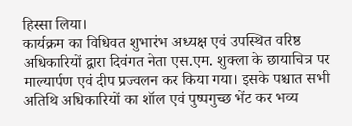हिस्सा लिया।
कार्यक्रम का विधिवत शुभारंभ अध्यक्ष एवं उपस्थित वरिष्ठ अधिकारियों द्वारा दिवंगत नेता एस.एम. शुक्ला के छायाचित्र पर माल्यार्पण एवं दीप प्रज्वलन कर किया गया। इसके पश्चात सभी अतिथि अधिकारियों का शॉल एवं पुष्पगुच्छ भेंट कर भव्य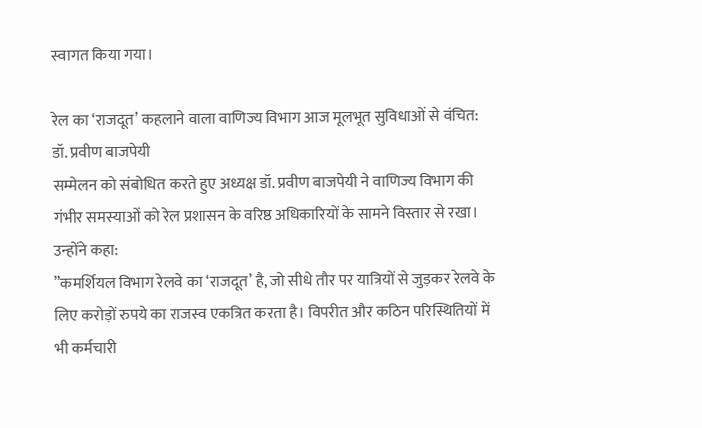स्वागत किया गया।

रेल का ‘राजदूत’ कहलाने वाला वाणिज्य विभाग आज मूलभूत सुविधाओं से वंचित: डॉ. प्रवीण बाजपेयी
सम्मेलन को संबोधित करते हुए अध्यक्ष डॉ. प्रवीण बाजपेयी ने वाणिज्य विभाग की गंभीर समस्याओं को रेल प्रशासन के वरिष्ठ अधिकारियों के सामने विस्तार से रखा। उन्होंने कहा:
”कमर्शियल विभाग रेलवे का ‘राजदूत’ है, जो सीधे तौर पर यात्रियों से जुड़कर रेलवे के लिए करोड़ों रुपये का राजस्व एकत्रित करता है। विपरीत और कठिन परिस्थितियों में भी कर्मचारी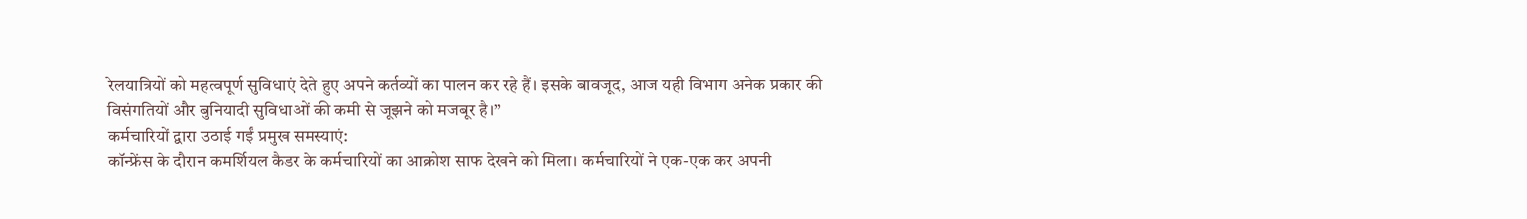रेलयात्रियों को महत्वपूर्ण सुविधाएं देते हुए अपने कर्तव्यों का पालन कर रहे हैं। इसके बावजूद, आज यही विभाग अनेक प्रकार की विसंगतियों और बुनियादी सुविधाओं की कमी से जूझने को मजबूर है।”
कर्मचारियों द्वारा उठाई गईं प्रमुख समस्याएं:
कॉन्फ्रेंस के दौरान कमर्शियल कैडर के कर्मचारियों का आक्रोश साफ देखने को मिला। कर्मचारियों ने एक-एक कर अपनी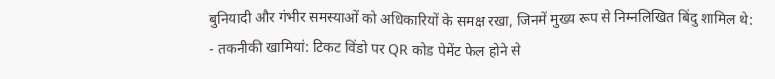बुनियादी और गंभीर समस्याओं को अधिकारियों के समक्ष रखा, जिनमें मुख्य रूप से निम्नलिखित बिंदु शामिल थे:
- तकनीकी खामियां: टिकट विंडो पर QR कोड पेमेंट फेल होने से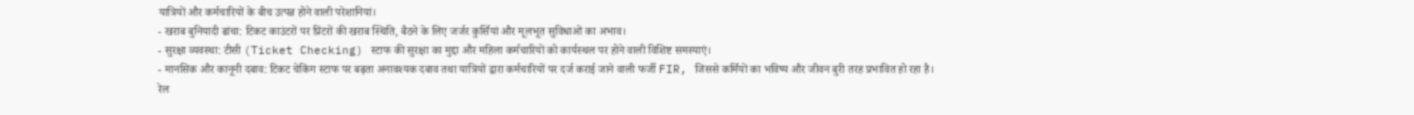यात्रियों और कर्मचारियों के बीच उत्पन्न होने वाली परेशानियां।
- खराब बुनियादी ढांचा: टिकट काउंटरों पर प्रिंटरों की खराब स्थिति, बैठने के लिए जर्जर कुर्सियां और मूलभूत सुविधाओं का अभाव।
- सुरक्षा व्यवस्था: टीसी (Ticket Checking) स्टाफ की सुरक्षा का मुद्दा और महिला कर्मचारियों को कार्यस्थल पर होने वाली विशिष्ट समस्याएं।
- मानसिक और कानूनी दबाव: टिकट चेकिंग स्टाफ पर बढ़ता अनावश्यक दबाव तथा यात्रियों द्वारा कर्मचारियों पर दर्ज कराई जाने वाली फर्जी FIR, जिससे कर्मियों का भविष्य और जीवन बुरी तरह प्रभावित हो रहा है।
रेल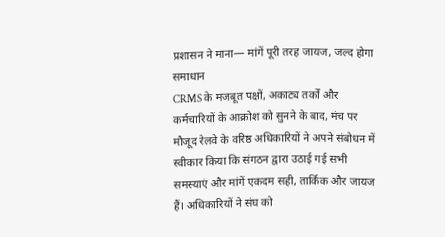प्रशासन ने माना— मांगें पूरी तरह जायज, जल्द होगा समाधान
CRMS के मजबूत पक्षों, अकाट्य तर्कों और कर्मचारियों के आक्रोश को सुनने के बाद, मंच पर मौजूद रेलवे के वरिष्ठ अधिकारियों ने अपने संबोधन में स्वीकार किया कि संगठन द्वारा उठाई गई सभी समस्याएं और मांगें एकदम सही, तार्किक और जायज हैं। अधिकारियों ने संघ को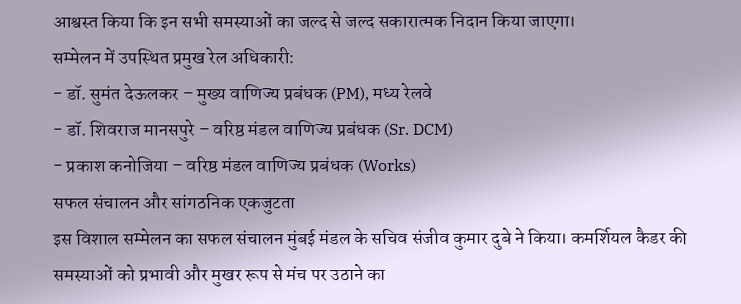आश्वस्त किया कि इन सभी समस्याओं का जल्द से जल्द सकारात्मक निदान किया जाएगा।
सम्मेलन में उपस्थित प्रमुख रेल अधिकारी:
- डॉ. सुमंत देऊलकर – मुख्य वाणिज्य प्रबंधक (PM), मध्य रेलवे
- डॉ. शिवराज मानसपुरे – वरिष्ठ मंडल वाणिज्य प्रबंधक (Sr. DCM)
- प्रकाश कनोजिया – वरिष्ठ मंडल वाणिज्य प्रबंधक (Works)
सफल संचालन और सांगठनिक एकजुटता
इस विशाल सम्मेलन का सफल संचालन मुंबई मंडल के सचिव संजीव कुमार दुबे ने किया। कमर्शियल कैडर की समस्याओं को प्रभावी और मुखर रूप से मंच पर उठाने का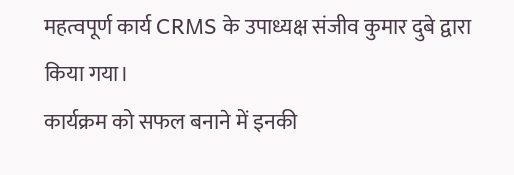महत्वपूर्ण कार्य CRMS के उपाध्यक्ष संजीव कुमार दुबे द्वारा किया गया।
कार्यक्रम को सफल बनाने में इनकी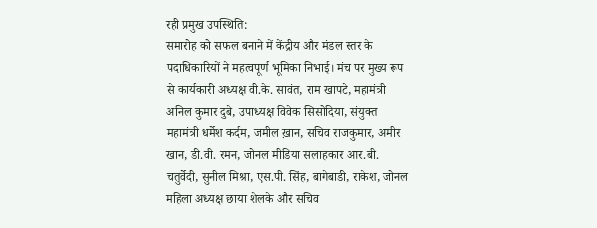रही प्रमुख उपस्थिति:
समारोह को सफल बनाने में केंद्रीय और मंडल स्तर के पदाधिकारियों ने महत्वपूर्ण भूमिका निभाई। मंच पर मुख्य रूप से कार्यकारी अध्यक्ष वी.के. सावंत, राम खापटे, महामंत्री अनिल कुमार दुबे, उपाध्यक्ष विवेक सिसोदिया, संयुक्त महामंत्री धर्मेश कर्दम, जमील ख़ान, सचिव राजकुमार, अमीर खान, डी.वी. रमन, जोनल मीडिया सलाहकार आर.बी. चतुर्वेदी, सुनील मिश्रा, एस.पी. सिंह, बागेबाडी, राकेश, जोनल महिला अध्यक्ष छाया शेलके और सचिव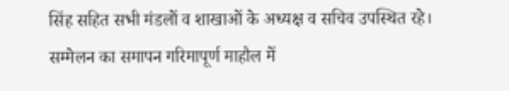सिंह सहित सभी मंडलों व शाखाओं के अध्यक्ष व सचिव उपस्थित रहे।
सम्मेलन का समापन गरिमापूर्ण माहौल में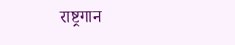राष्ट्रगान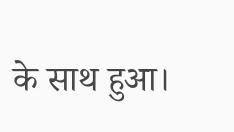के साथ हुआ।